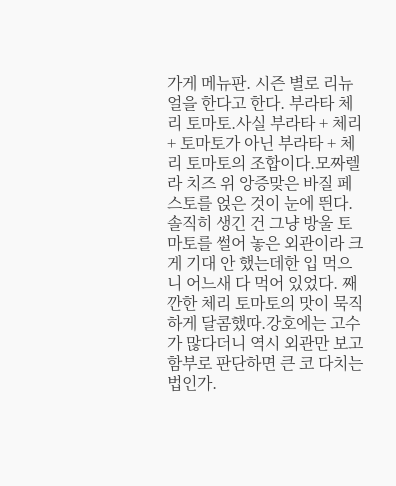가게 메뉴판. 시즌 별로 리뉴얼을 한다고 한다. 부라타 체리 토마토.사실 부라타 + 체리 + 토마토가 아닌 부라타 + 체리 토마토의 조합이다.모짜렐라 치즈 위 앙증맞은 바질 페스토를 얹은 것이 눈에 띈다.솔직히 생긴 건 그냥 방울 토마토를 썰어 놓은 외관이라 크게 기대 안 했는데한 입 먹으니 어느새 다 먹어 있었다. 째깐한 체리 토마토의 맛이 묵직하게 달콤했따.강호에는 고수가 많다더니 역시 외관만 보고 함부로 판단하면 큰 코 다치는 법인가.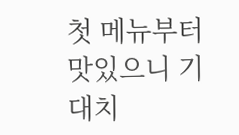첫 메뉴부터 맛있으니 기대치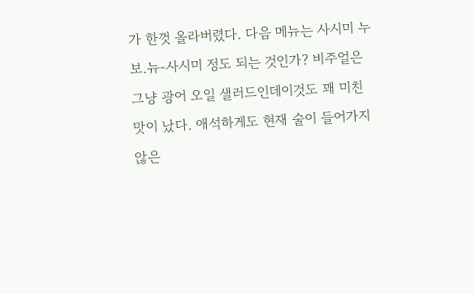가 한껏 올라버렸다. 다음 메뉴는 사시미 누보.뉴-사시미 정도 되는 것인가? 비주얼은 그냥 광어 오일 샐러드인데이것도 꽤 미친 맛이 났다. 애석하게도 현재 술이 들어가지 않은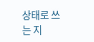상태로 쓰는 지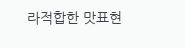라적합한 맛표현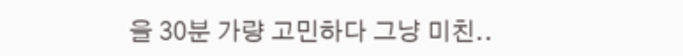을 30분 가량 고민하다 그냥 미친..